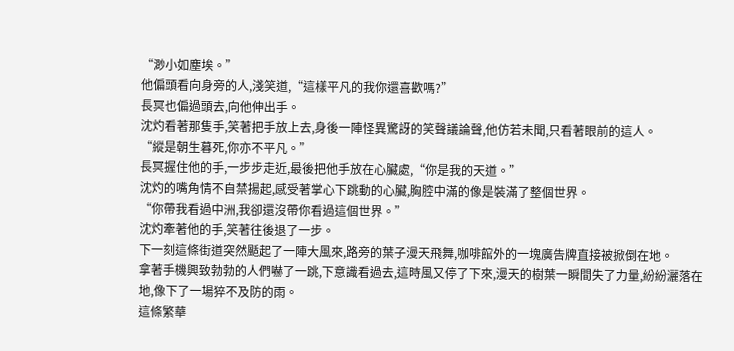“渺小如塵埃。”
他偏頭看向身旁的人,淺笑道,“這樣平凡的我你還喜歡嗎?”
長冥也偏過頭去,向他伸出手。
沈灼看著那隻手,笑著把手放上去,身後一陣怪異驚訝的笑聲議論聲,他仿若未聞,只看著眼前的這人。
“縱是朝生暮死,你亦不平凡。”
長冥握住他的手,一步步走近,最後把他手放在心臟處,“你是我的天道。”
沈灼的嘴角情不自禁揚起,感受著掌心下跳動的心臟,胸腔中滿的像是裝滿了整個世界。
“你帶我看過中洲,我卻還沒帶你看過這個世界。”
沈灼牽著他的手,笑著往後退了一步。
下一刻這條街道突然颳起了一陣大風來,路旁的葉子漫天飛舞,咖啡館外的一塊廣告牌直接被掀倒在地。
拿著手機興致勃勃的人們嚇了一跳,下意識看過去,這時風又停了下來,漫天的樹葉一瞬間失了力量,紛紛灑落在地,像下了一場猝不及防的雨。
這條繁華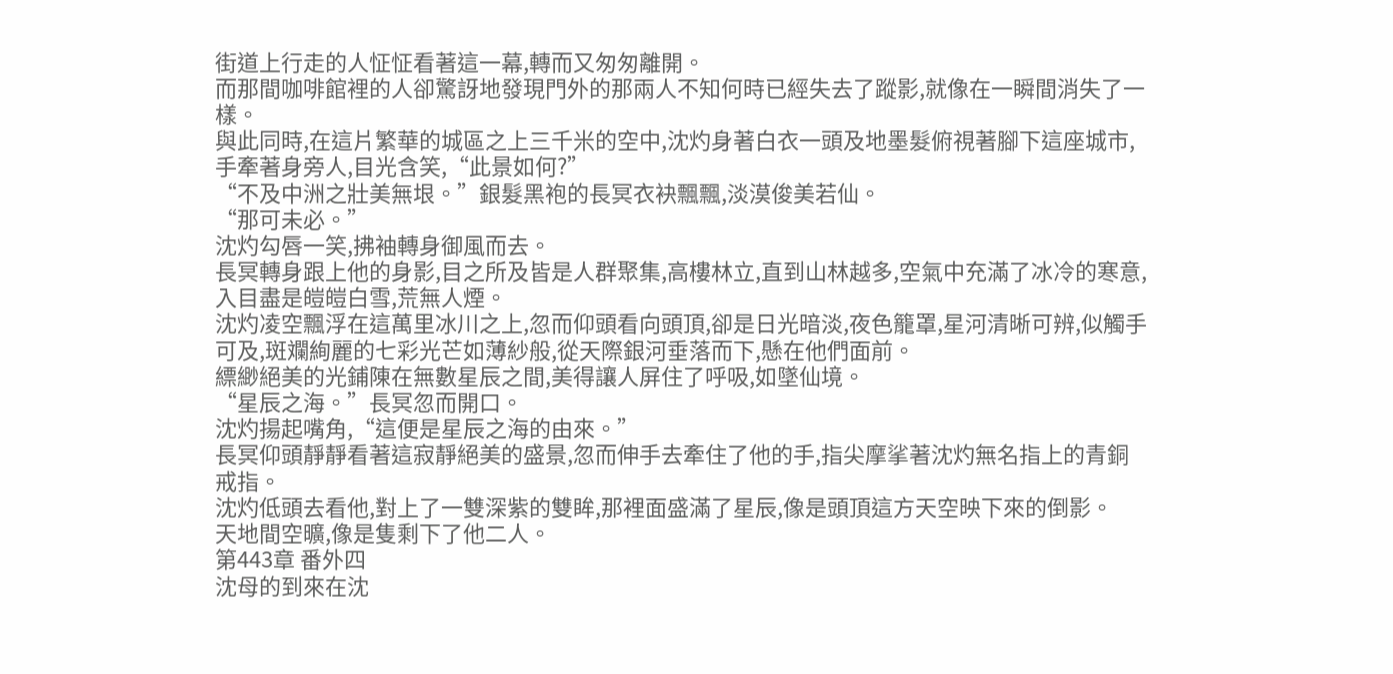街道上行走的人怔怔看著這一幕,轉而又匆匆離開。
而那間咖啡館裡的人卻驚訝地發現門外的那兩人不知何時已經失去了蹤影,就像在一瞬間消失了一樣。
與此同時,在這片繁華的城區之上三千米的空中,沈灼身著白衣一頭及地墨髮俯視著腳下這座城市,手牽著身旁人,目光含笑,“此景如何?”
“不及中洲之壯美無垠。”銀髮黑袍的長冥衣袂飄飄,淡漠俊美若仙。
“那可未必。”
沈灼勾唇一笑,拂袖轉身御風而去。
長冥轉身跟上他的身影,目之所及皆是人群聚集,高樓林立,直到山林越多,空氣中充滿了冰冷的寒意,入目盡是皚皚白雪,荒無人煙。
沈灼凌空飄浮在這萬里冰川之上,忽而仰頭看向頭頂,卻是日光暗淡,夜色籠罩,星河清晰可辨,似觸手可及,斑斕絢麗的七彩光芒如薄紗般,從天際銀河垂落而下,懸在他們面前。
縹緲絕美的光鋪陳在無數星辰之間,美得讓人屏住了呼吸,如墜仙境。
“星辰之海。”長冥忽而開口。
沈灼揚起嘴角,“這便是星辰之海的由來。”
長冥仰頭靜靜看著這寂靜絕美的盛景,忽而伸手去牽住了他的手,指尖摩挲著沈灼無名指上的青銅戒指。
沈灼低頭去看他,對上了一雙深紫的雙眸,那裡面盛滿了星辰,像是頭頂這方天空映下來的倒影。
天地間空曠,像是隻剩下了他二人。
第443章 番外四
沈母的到來在沈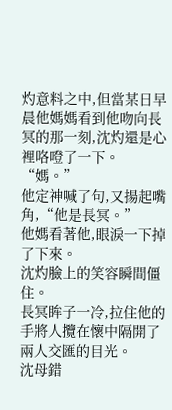灼意料之中,但當某日早晨他媽媽看到他吻向長冥的那一刻,沈灼還是心裡咯噔了一下。
“媽。”
他定神喊了句,又揚起嘴角,“他是長冥。”
他媽看著他,眼淚一下掉了下來。
沈灼臉上的笑容瞬間僵住。
長冥眸子一冷,拉住他的手將人攬在懷中隔開了兩人交匯的目光。
沈母錯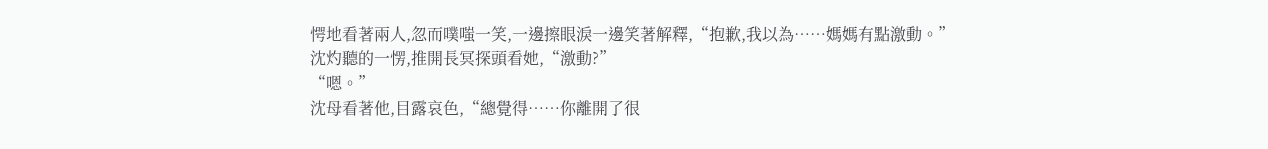愕地看著兩人,忽而噗嗤一笑,一邊擦眼淚一邊笑著解釋,“抱歉,我以為……媽媽有點激動。”
沈灼聽的一愣,推開長冥探頭看她,“激動?”
“嗯。”
沈母看著他,目露哀色,“總覺得……你離開了很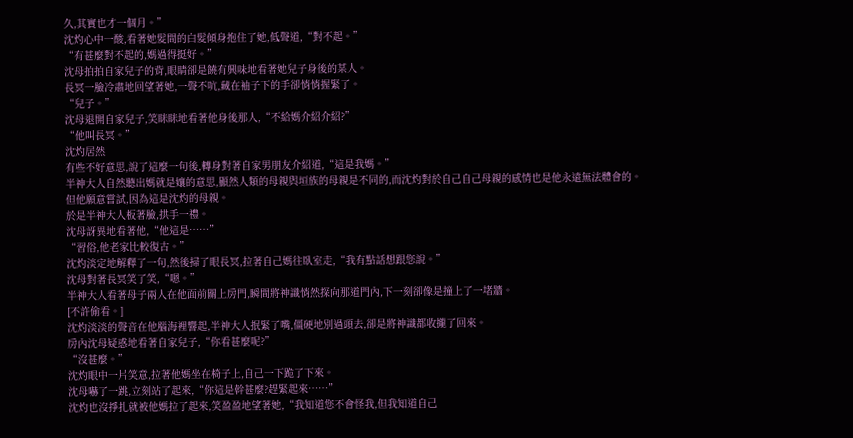久,其實也才一個月。”
沈灼心中一酸,看著她髮間的白髮傾身抱住了她,低聲道,“對不起。”
“有甚麼對不起的,媽過得挺好。”
沈母拍拍自家兒子的背,眼睛卻是饒有興味地看著她兒子身後的某人。
長冥一臉冷肅地回望著她,一聲不吭,藏在袖子下的手卻悄悄握緊了。
“兒子。”
沈母退開自家兒子,笑眯眯地看著他身後那人,“不給媽介紹介紹?”
“他叫長冥。”
沈灼居然
有些不好意思,說了這麼一句後,轉身對著自家男朋友介紹道,“這是我媽。”
半神大人自然聽出媽就是孃的意思,顯然人類的母親與垣族的母親是不同的,而沈灼對於自己自己母親的感情也是他永遠無法體會的。
但他願意嘗試,因為這是沈灼的母親。
於是半神大人板著臉,拱手一禮。
沈母訝異地看著他,“他這是……”
“習俗,他老家比較復古。”
沈灼淡定地解釋了一句,然後掃了眼長冥,拉著自己媽往臥室走,“我有點話想跟您說。”
沈母對著長冥笑了笑,“嗯。”
半神大人看著母子兩人在他面前關上房門,瞬間將神識悄然探向那道門內,下一刻卻像是撞上了一堵牆。
[不許偷看。]
沈灼淡淡的聲音在他腦海裡響起,半神大人抿緊了嘴,僵硬地別過頭去,卻是將神識都收攏了回來。
房內沈母疑惑地看著自家兒子,“你看甚麼呢?”
“沒甚麼。”
沈灼眼中一片笑意,拉著他媽坐在椅子上,自己一下跪了下來。
沈母嚇了一跳,立刻站了起來,“你這是幹甚麼?趕緊起來……”
沈灼也沒掙扎就被他媽拉了起來,笑盈盈地望著她,“我知道您不會怪我,但我知道自己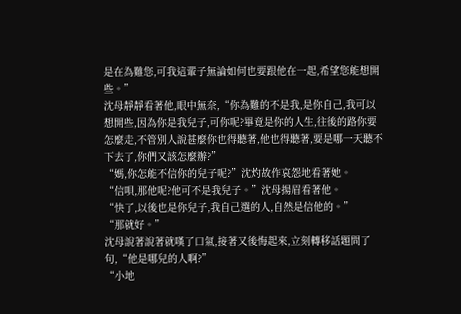是在為難您,可我這輩子無論如何也要跟他在一起,希望您能想開些。”
沈母靜靜看著他,眼中無奈,“你為難的不是我,是你自己,我可以想開些,因為你是我兒子,可你呢?畢竟是你的人生,往後的路你要怎麼走,不管別人說甚麼你也得聽著,他也得聽著,要是哪一天聽不下去了,你們又該怎麼辦?”
“媽,你怎能不信你的兒子呢?”沈灼故作哀怨地看著她。
“信唄,那他呢?他可不是我兒子。”沈母揚眉看著他。
“快了,以後也是你兒子,我自己選的人,自然是信他的。”
“那就好。”
沈母說著說著就嘆了口氣,接著又後悔起來,立刻轉移話題問了句,“他是哪兒的人啊?”
“小地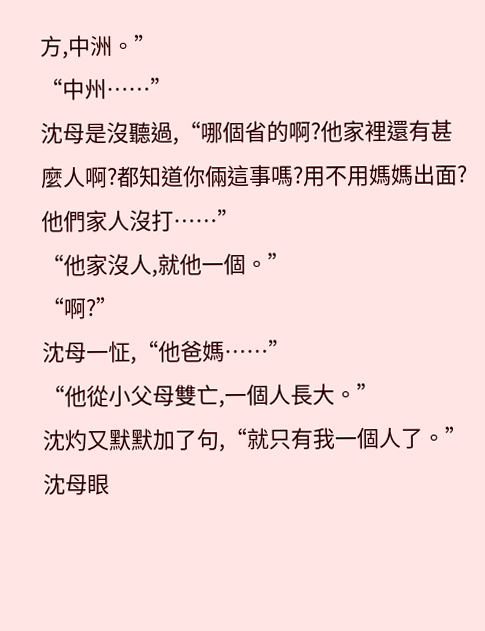方,中洲。”
“中州……”
沈母是沒聽過,“哪個省的啊?他家裡還有甚麼人啊?都知道你倆這事嗎?用不用媽媽出面?他們家人沒打……”
“他家沒人,就他一個。”
“啊?”
沈母一怔,“他爸媽……”
“他從小父母雙亡,一個人長大。”
沈灼又默默加了句,“就只有我一個人了。”
沈母眼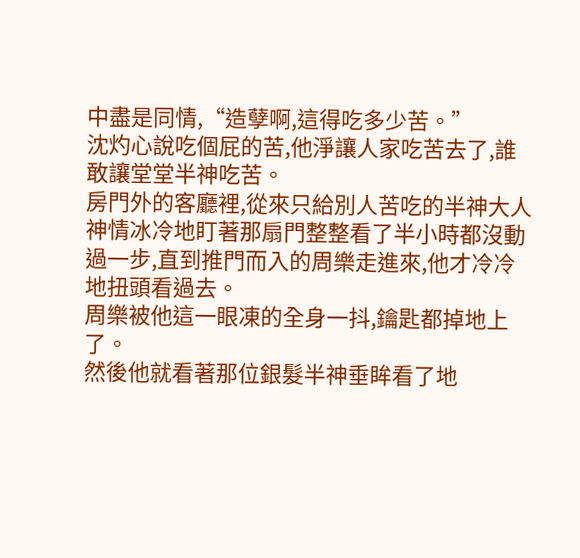中盡是同情,“造孽啊,這得吃多少苦。”
沈灼心說吃個屁的苦,他淨讓人家吃苦去了,誰敢讓堂堂半神吃苦。
房門外的客廳裡,從來只給別人苦吃的半神大人神情冰冷地盯著那扇門整整看了半小時都沒動過一步,直到推門而入的周樂走進來,他才冷冷地扭頭看過去。
周樂被他這一眼凍的全身一抖,鑰匙都掉地上了。
然後他就看著那位銀髮半神垂眸看了地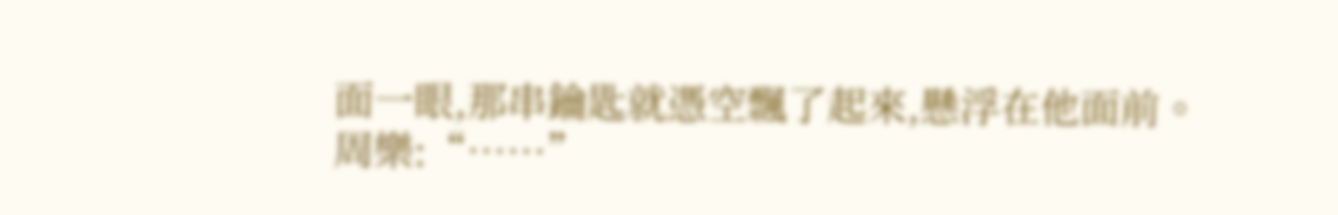面一眼,那串鑰匙就憑空飄了起來,懸浮在他面前。
周樂:“……”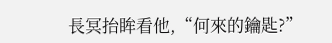長冥抬眸看他,“何來的鑰匙?”